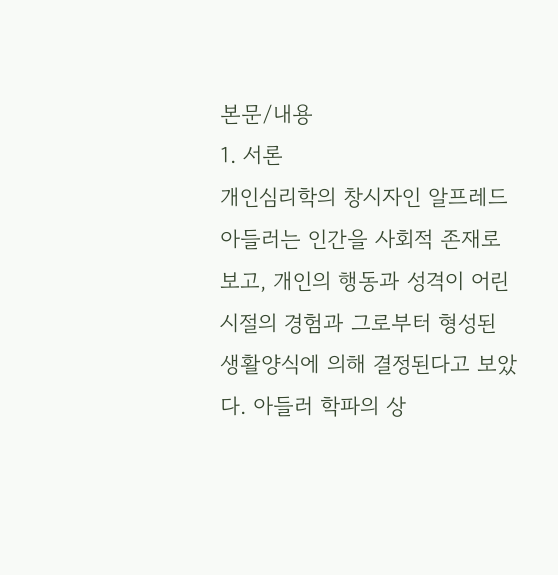본문/내용
1. 서론
개인심리학의 창시자인 알프레드 아들러는 인간을 사회적 존재로 보고, 개인의 행동과 성격이 어린 시절의 경험과 그로부터 형성된 생활양식에 의해 결정된다고 보았다. 아들러 학파의 상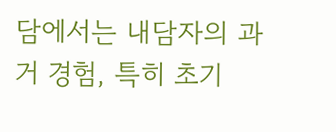담에서는 내담자의 과거 경험, 특히 초기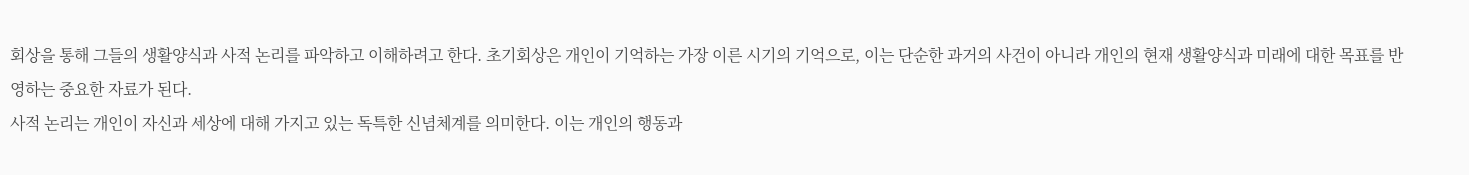회상을 통해 그들의 생활양식과 사적 논리를 파악하고 이해하려고 한다. 초기회상은 개인이 기억하는 가장 이른 시기의 기억으로, 이는 단순한 과거의 사건이 아니라 개인의 현재 생활양식과 미래에 대한 목표를 반영하는 중요한 자료가 된다.
사적 논리는 개인이 자신과 세상에 대해 가지고 있는 독특한 신념체계를 의미한다. 이는 개인의 행동과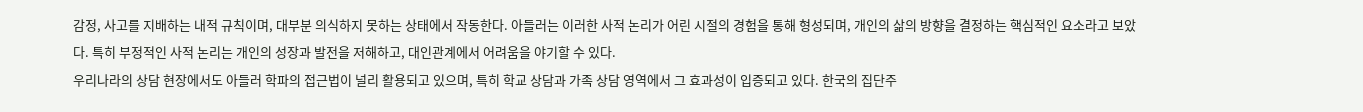감정, 사고를 지배하는 내적 규칙이며, 대부분 의식하지 못하는 상태에서 작동한다. 아들러는 이러한 사적 논리가 어린 시절의 경험을 통해 형성되며, 개인의 삶의 방향을 결정하는 핵심적인 요소라고 보았다. 특히 부정적인 사적 논리는 개인의 성장과 발전을 저해하고, 대인관계에서 어려움을 야기할 수 있다.
우리나라의 상담 현장에서도 아들러 학파의 접근법이 널리 활용되고 있으며, 특히 학교 상담과 가족 상담 영역에서 그 효과성이 입증되고 있다. 한국의 집단주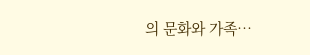의 문화와 가족…